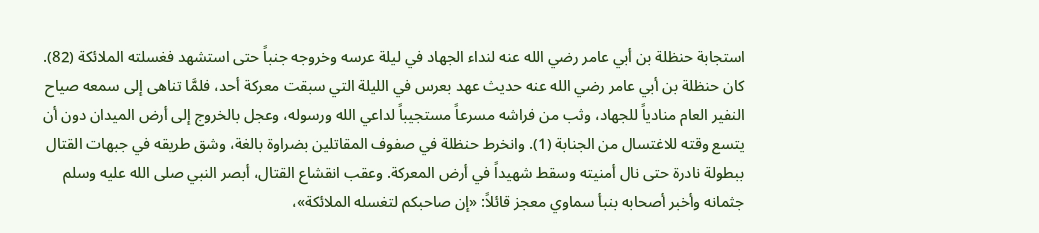استجابة حنظلة بن أبي عامر رضي الله عنه لنداء الجهاد في ليلة عرسه وخروجه جنباً حتى استشهد فغسلته الملائكة (82).
كان حنظلة بن أبي عامر رضي الله عنه حديث عهد بعرس في الليلة التي سبقت معركة أحد، فلمَّا تناهى إلى سمعه صياح النفير العام منادياً للجهاد، وثب من فراشه مسرعاً مستجيباً لداعي الله ورسوله، وعجل بالخروج إلى أرض الميدان دون أن يتسع وقته للاغتسال من الجنابة (1). وانخرط حنظلة في صفوف المقاتلين بضراوة بالغة، وشق طريقه في جبهات القتال ببطولة نادرة حتى نال أمنيته وسقط شهيداً في أرض المعركة. وعقب انقشاع القتال، أبصر النبي صلى الله عليه وسلم جثمانه وأخبر أصحابه بنبأ سماوي معجز قائلاً: «إن صاحبكم لتغسله الملائكة»،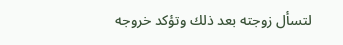لتسأل زوجته بعد ذلك وتؤكد خروجه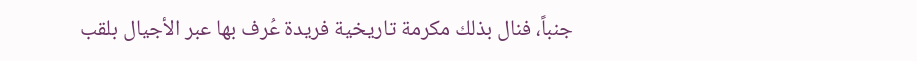جنباً، فنال بذلك مكرمة تاريخية فريدة عُرف بها عبر الأجيال بلقب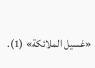«غسيل الملائكة» (1).